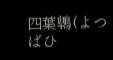四葉鵯(よつばひ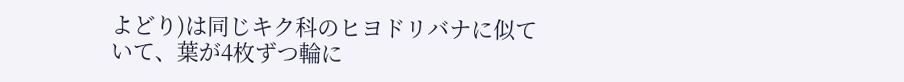よどり)は同じキク科のヒヨドリバナに似ていて、葉が4枚ずつ輪に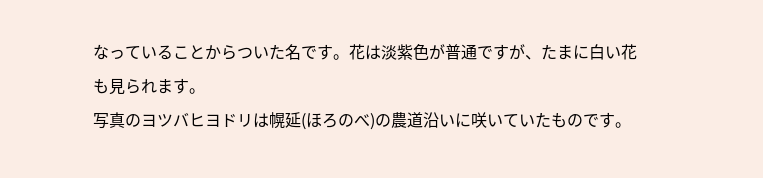なっていることからついた名です。花は淡紫色が普通ですが、たまに白い花も見られます。
写真のヨツバヒヨドリは幌延(ほろのべ)の農道沿いに咲いていたものです。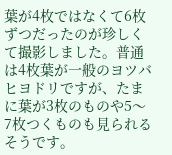葉が4枚ではなくて6枚ずつだったのが珍しくて撮影しました。普通は4枚葉が一般のヨツバヒヨドリですが、たまに葉が3枚のものや5〜7枚つくものも見られるそうです。